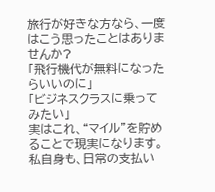旅行が好きな方なら、一度はこう思ったことはありませんか?
「飛行機代が無料になったらいいのに」
「ビジネスクラスに乗ってみたい」
実はこれ、“マイル”を貯めることで現実になります。
私自身も、日常の支払い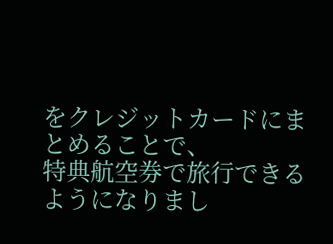をクレジットカードにまとめることで、
特典航空券で旅行できるようになりまし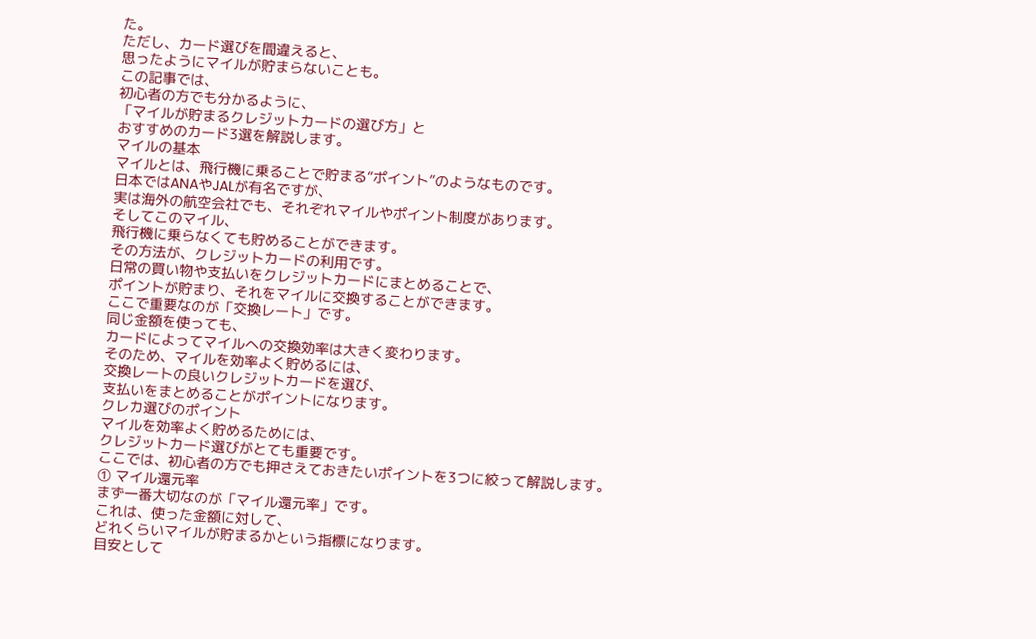た。
ただし、カード選びを間違えると、
思ったようにマイルが貯まらないことも。
この記事では、
初心者の方でも分かるように、
「マイルが貯まるクレジットカードの選び方」と
おすすめのカード3選を解説します。
マイルの基本
マイルとは、飛行機に乗ることで貯まる“ポイント”のようなものです。
日本ではANAやJALが有名ですが、
実は海外の航空会社でも、それぞれマイルやポイント制度があります。
そしてこのマイル、
飛行機に乗らなくても貯めることができます。
その方法が、クレジットカードの利用です。
日常の買い物や支払いをクレジットカードにまとめることで、
ポイントが貯まり、それをマイルに交換することができます。
ここで重要なのが「交換レート」です。
同じ金額を使っても、
カードによってマイルへの交換効率は大きく変わります。
そのため、マイルを効率よく貯めるには、
交換レートの良いクレジットカードを選び、
支払いをまとめることがポイントになります。
クレカ選びのポイント
マイルを効率よく貯めるためには、
クレジットカード選びがとても重要です。
ここでは、初心者の方でも押さえておきたいポイントを3つに絞って解説します。
① マイル還元率
まず一番大切なのが「マイル還元率」です。
これは、使った金額に対して、
どれくらいマイルが貯まるかという指標になります。
目安として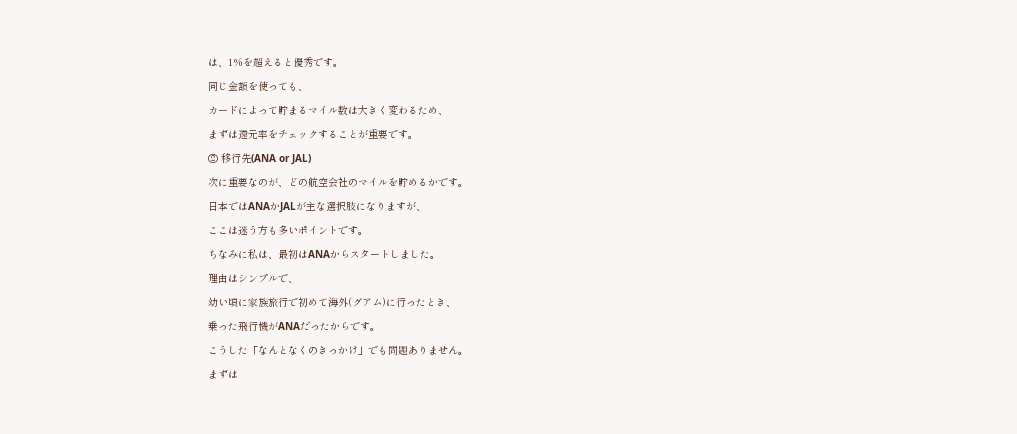は、1%を超えると優秀です。
同じ金額を使っても、
カードによって貯まるマイル数は大きく変わるため、
まずは還元率をチェックすることが重要です。
② 移行先(ANA or JAL)
次に重要なのが、どの航空会社のマイルを貯めるかです。
日本ではANAかJALが主な選択肢になりますが、
ここは迷う方も多いポイントです。
ちなみに私は、最初はANAからスタートしました。
理由はシンプルで、
幼い頃に家族旅行で初めて海外(グアム)に行ったとき、
乗った飛行機がANAだったからです。
こうした「なんとなくのきっかけ」でも問題ありません。
まずは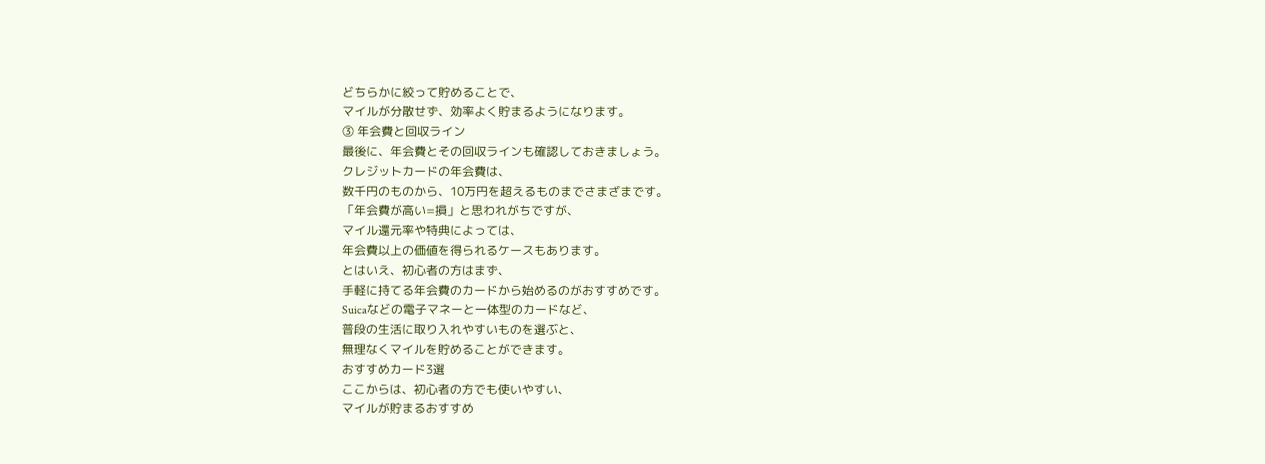どちらかに絞って貯めることで、
マイルが分散せず、効率よく貯まるようになります。
③ 年会費と回収ライン
最後に、年会費とその回収ラインも確認しておきましょう。
クレジットカードの年会費は、
数千円のものから、10万円を超えるものまでさまざまです。
「年会費が高い=損」と思われがちですが、
マイル還元率や特典によっては、
年会費以上の価値を得られるケースもあります。
とはいえ、初心者の方はまず、
手軽に持てる年会費のカードから始めるのがおすすめです。
Suicaなどの電子マネーと一体型のカードなど、
普段の生活に取り入れやすいものを選ぶと、
無理なくマイルを貯めることができます。
おすすめカード3選
ここからは、初心者の方でも使いやすい、
マイルが貯まるおすすめ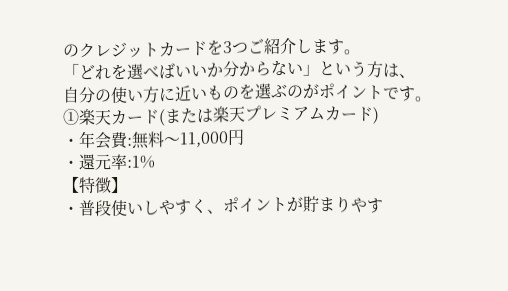のクレジットカードを3つご紹介します。
「どれを選べばいいか分からない」という方は、
自分の使い方に近いものを選ぶのがポイントです。
①楽天カード(または楽天プレミアムカード)
・年会費:無料〜11,000円
・還元率:1%
【特徴】
・普段使いしやすく、ポイントが貯まりやす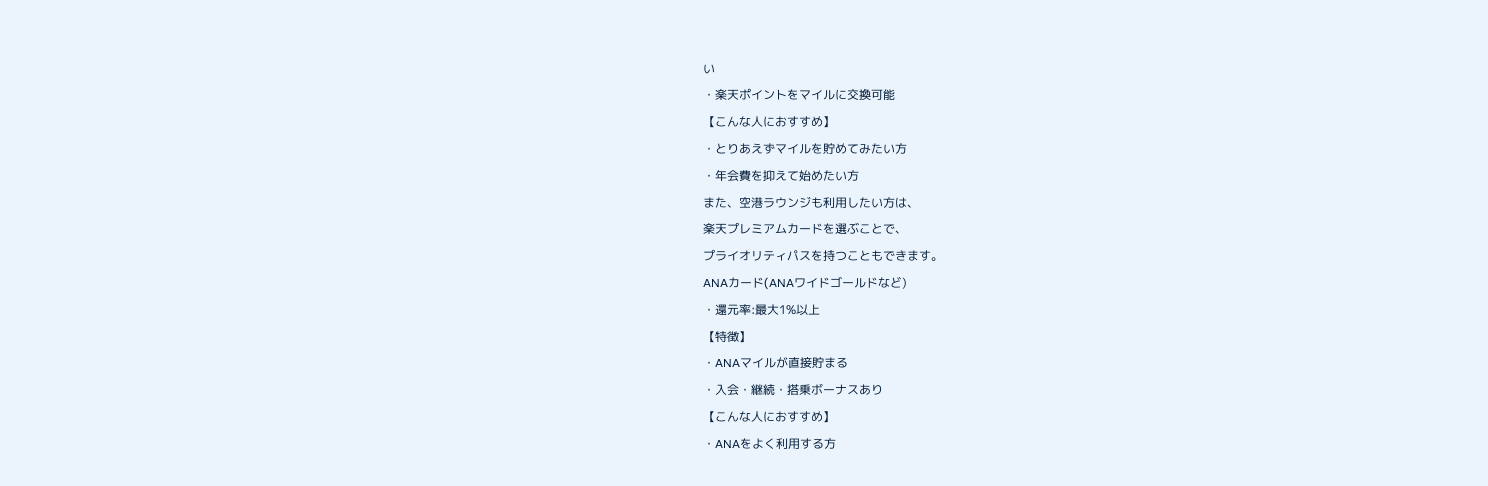い
・楽天ポイントをマイルに交換可能
【こんな人におすすめ】
・とりあえずマイルを貯めてみたい方
・年会費を抑えて始めたい方
また、空港ラウンジも利用したい方は、
楽天プレミアムカードを選ぶことで、
プライオリティパスを持つこともできます。
ANAカード(ANAワイドゴールドなど)
・還元率:最大1%以上
【特徴】
・ANAマイルが直接貯まる
・入会・継続・搭乗ボーナスあり
【こんな人におすすめ】
・ANAをよく利用する方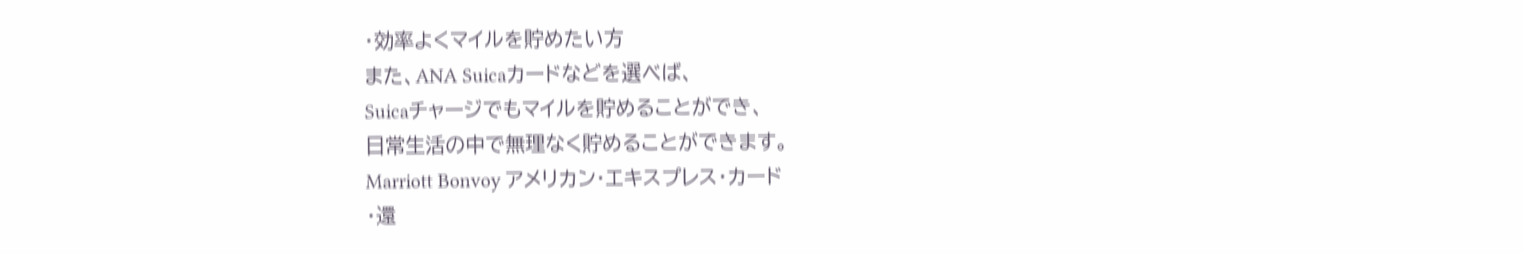・効率よくマイルを貯めたい方
また、ANA Suicaカードなどを選べば、
Suicaチャージでもマイルを貯めることができ、
日常生活の中で無理なく貯めることができます。
Marriott Bonvoy アメリカン・エキスプレス・カード
・還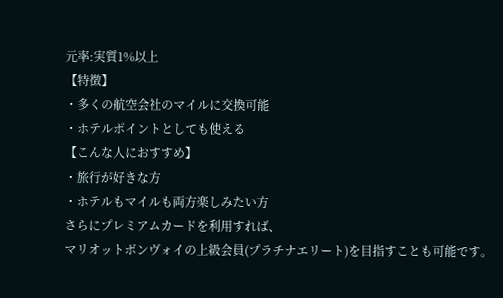元率:実質1%以上
【特徴】
・多くの航空会社のマイルに交換可能
・ホテルポイントとしても使える
【こんな人におすすめ】
・旅行が好きな方
・ホテルもマイルも両方楽しみたい方
さらにプレミアムカードを利用すれば、
マリオットボンヴォイの上級会員(プラチナエリート)を目指すことも可能です。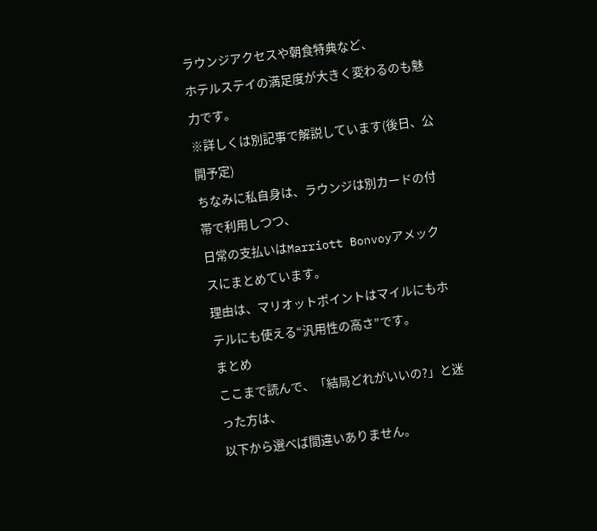ラウンジアクセスや朝食特典など、
ホテルステイの満足度が大きく変わるのも魅力です。
※詳しくは別記事で解説しています(後日、公開予定)
ちなみに私自身は、ラウンジは別カードの付帯で利用しつつ、
日常の支払いはMarriott Bonvoyアメックスにまとめています。
理由は、マリオットポイントはマイルにもホテルにも使える“汎用性の高さ”です。
まとめ
ここまで読んで、「結局どれがいいの?」と迷った方は、
以下から選べば間違いありません。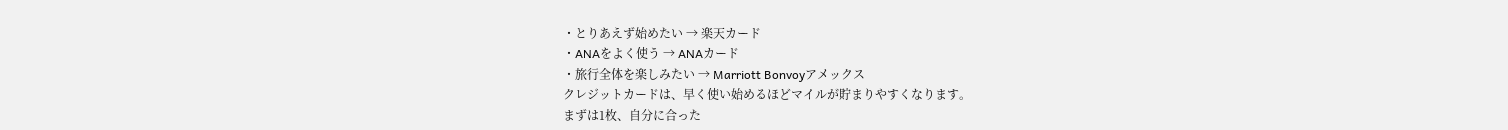・とりあえず始めたい → 楽天カード
・ANAをよく使う → ANAカード
・旅行全体を楽しみたい → Marriott Bonvoyアメックス
クレジットカードは、早く使い始めるほどマイルが貯まりやすくなります。
まずは1枚、自分に合った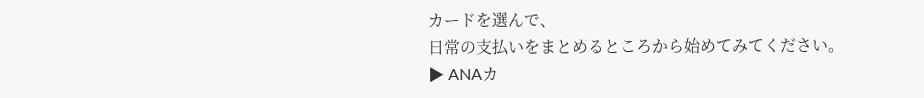カードを選んで、
日常の支払いをまとめるところから始めてみてください。
▶ ANAカ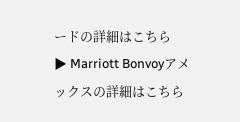ードの詳細はこちら
▶ Marriott Bonvoyアメックスの詳細はこちら